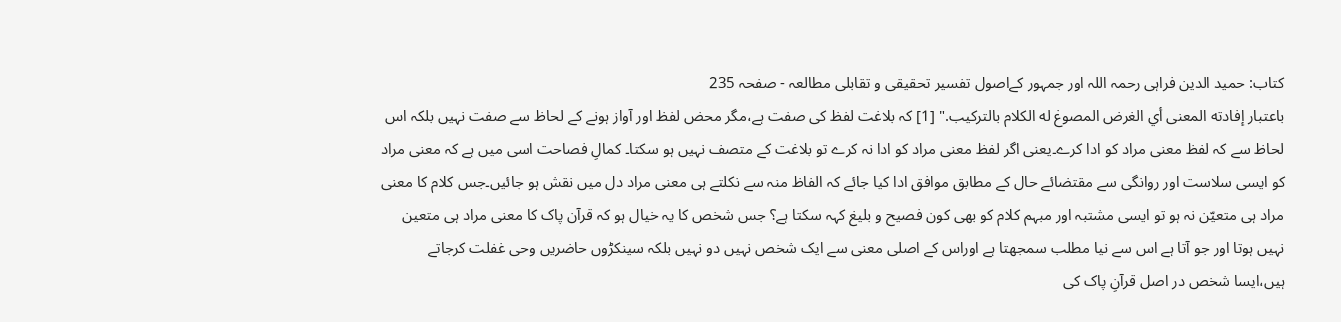کتاب: حمید الدین فراہی رحمہ اللہ اور جمہور کےاصول تفسیر تحقیقی و تقابلی مطالعہ - صفحہ 235
باعتبار إفادته المعنی أي الغرض المصوغ له الکلام بالترکیب." [1] کہ بلاغت لفظ کی صفت ہے،مگر محض لفظ اور آواز ہونے کے لحاظ سے صفت نہیں بلکہ اس لحاظ سے کہ لفظ معنی مراد کو ادا کرے۔یعنی اگر لفظ معنی مراد کو ادا نہ کرے تو بلاغت کے متصف نہیں ہو سکتا۔ کمالِ فصاحت اسی میں ہے کہ معنی مراد کو ایسی سلاست اور روانگی سے مقتضائے حال کے مطابق موافق ادا کیا جائے کہ الفاظ منہ سے نکلتے ہی معنی مراد دل میں نقش ہو جائیں۔جس کلام کا معنی مراد ہی متعیّن نہ ہو تو ایسی مشتبہ اور مبہم کلام کو بھی کون فصیح و بلیغ کہہ سکتا ہے؟ جس شخص کا یہ خیال ہو کہ قرآن پاک کا معنی مراد ہی متعین نہیں ہوتا اور جو آتا ہے اس سے نیا مطلب سمجھتا ہے اوراس کے اصلی معنی سے ایک شخص نہیں دو نہیں بلکہ سینکڑوں حاضریں وحی غفلت کرجاتے ہیں،ایسا شخص در اصل قرآنِ پاک کی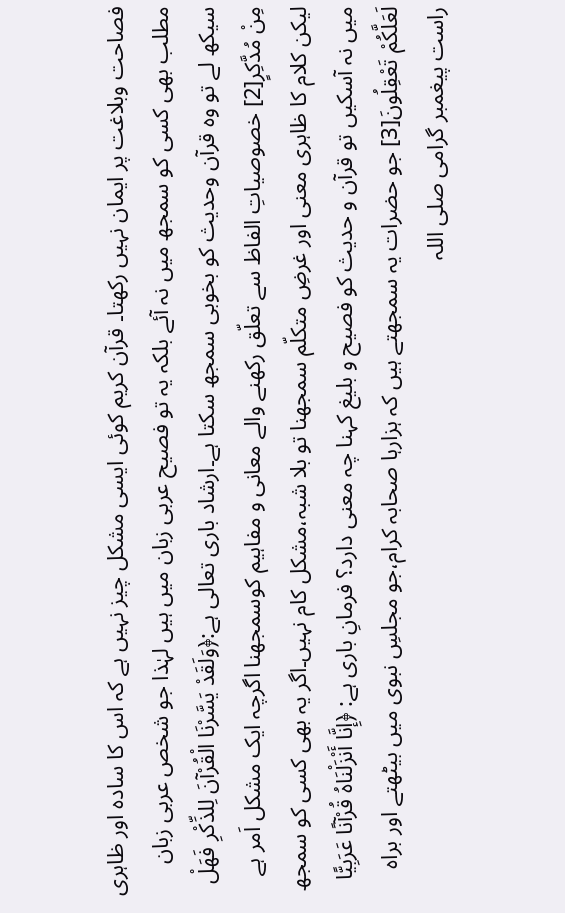فصاحت وبلاغت پر ایمان نہیں رکھتا۔ قرآن کریم کوئی ایسی مشکل چیز نہیں ہے کہ اس کا سادہ اور ظاہری مطلب بھی کسی کو سمجھ میں نہ آئے بلکہ یہ تو فصیح عربی زبان میں ہیں لہٰذا جو شخص عربی زبان سیکھ لے تو وہ قرآن وحدیث کو بخوبی سمجھ سکتا ہے۔ارشاد باری تعالی ہے:﴿وَلَقَدْ يَسَّرْنَا الْقُرْآنَ لِلذِّكْرِ فَهَلْ مِنْ مُدَّكِرٍ[2] خصوصیاتِ الفاظ سے تعلّق رکھنے والے معانی و مفاہیم کوسمجھنا اگرچہ ایک مشکل اَمر ہے لیکن کلام کا ظاہری معنی اور غرضِ متکلّم سمجھنا تو بلا شبہ،مشکل کام نہیں۔اگر یہ بھی کسی کو سمجھ میں نہ آسکیں تو قرآن و حدیث کو فصیح و بلیغ کہنا چہ معنی دارد؟ فرمانِ باری ہے: ﴿إِنَّا أَنْزَلْنَاهُ قُرْآنًا عَرَبِيًّا لَعَلَّكُمْ تَعْقِلُونَ[3] جو حضرات یہ سمجھتے ہیں کہ ہزارہا صحابہ کرام،جو مجلسِ نبوی میں بیٹھتے اور براہ راست پیغمبر گرامی صلی اللہ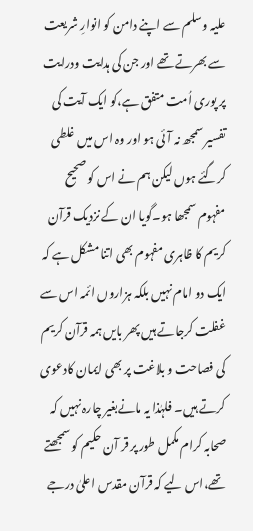علیہ وسلم سے اپنے دامن کو انوارِ شریعت سے بھرتے تھے اور جن کی ہدایت ودرایت پر پوری اُمت متفق ہے،کو ایک آیت کی تفسیر سمجھ نہ آئی ہو اور وہ اس میں غلطی کرگئے ہوں لیکن ہم نے اس کو صحیح مفہوم سمجھا ہو۔گویا ان کے نزدیک قرآن کریم کا ظاہری مفہوم بھی اتنا مشکل ہے کہ ایک دو امام نہیں بلکہ ہزاروں ائمہ اس سے غفلت کرجاتے ہیں پھر بایں ہمہ قرآن کریم کی فصاحت و بلاغت پر بھی ایمان کادعوی کرتے ہیں۔ فلہٰذا یہ مانےبغیر چارہ نہیں کہ صحابہ کرام مکمل طور پر قر آن حکیم کو سمجھتے تھے،اس لیے کہ قرآن مقدس اعلیٰ درجے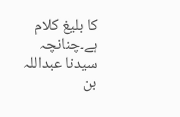کا بلیغ کلام ہے۔چنانچہ سیدنا عبداللہ بن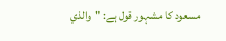مسعود کا مشہور قول ہے: "والذي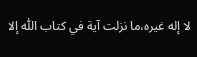لا إله غيره،ما نزلت آية في كتاب اللّٰه إلا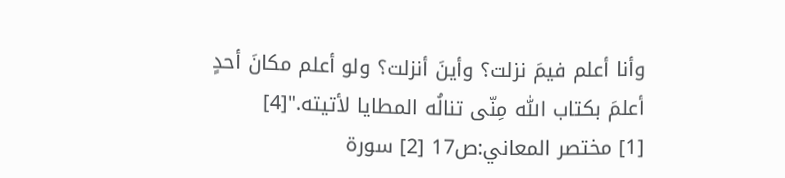وأنا أعلم فيمَ نزلت؟ وأينَ أنزلت؟ ولو أعلم مكانَ أحدٍ أعلمَ بكتاب اللّٰه مِنّى تنالُه المطايا لأتيته."[4]
[1] مختصر المعاني:ص17 [2] سورة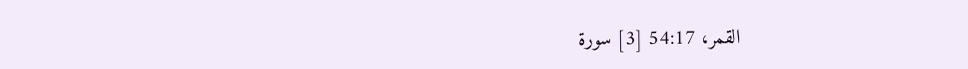القمر، 54:17 [3] سورة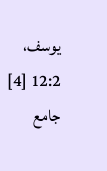یوسف، 12:2 [4] جامع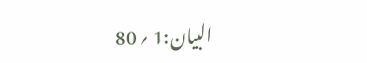البيان:1 ؍ 80